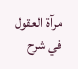مرآة العقول في شرح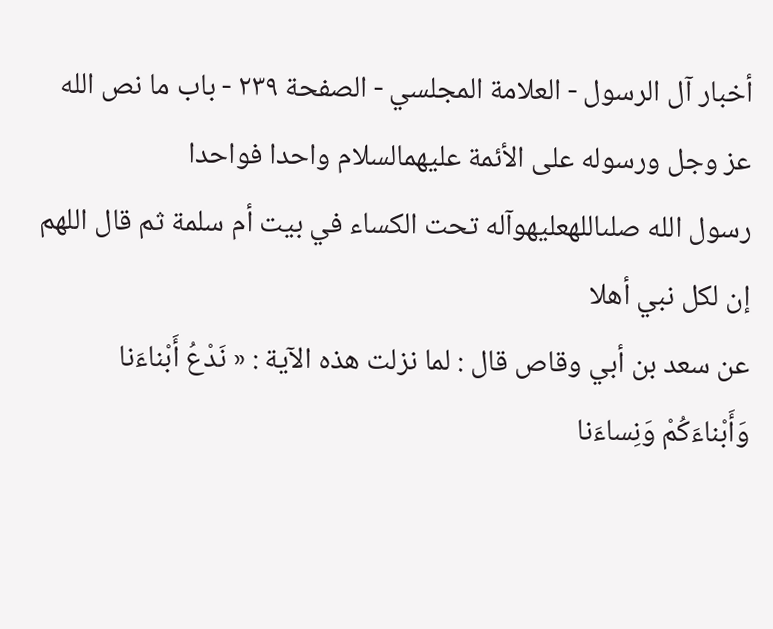أخبار آل الرسول - العلامة المجلسي - الصفحة ٢٣٩ - باب ما نص الله عز وجل ورسوله على الأئمة عليهمالسلام واحدا فواحدا
رسول الله صلىاللهعليهوآله تحت الكساء في بيت أم سلمة ثم قال اللهم إن لكل نبي أهلا
عن سعد بن أبي وقاص قال : لما نزلت هذه الآية : « نَدْعُ أَبْناءَنا وَأَبْناءَكُمْ وَنِساءَنا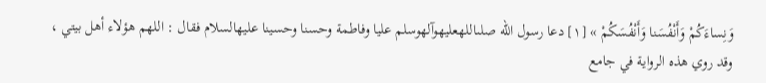وَنِساءَكُمْ وَأَنْفُسَنا وَأَنْفُسَكُمْ » [١] دعا رسول الله صلىاللهعليهوآلهوسلم عليا وفاطمة وحسنا وحسينا عليهالسلام فقال : اللهم هؤلاء أهل بيتي ، وقد روي هذه الرواية في جامع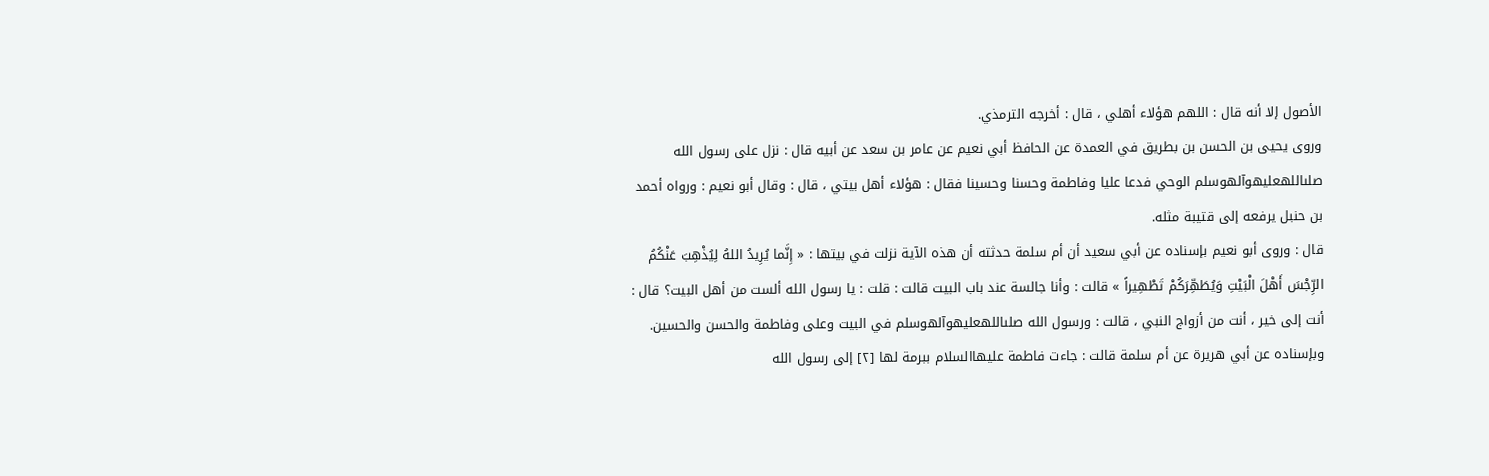الأصول إلا أنه قال : اللهم هؤلاء أهلي ، قال : أخرجه الترمذي.
وروى يحيى بن الحسن بن بطريق في العمدة عن الحافظ أبي نعيم عن عامر بن سعد عن أبيه قال : نزل على رسول الله صلىاللهعليهوآلهوسلم الوحي فدعا عليا وفاطمة وحسنا وحسينا فقال : هؤلاء أهل بيتي ، قال : وقال أبو نعيم : ورواه أحمد بن حنبل يرفعه إلى قتيبة مثله.
قال : وروى أبو نعيم بإسناده عن أبي سعيد أن أم سلمة حدثته أن هذه الآية نزلت في بيتها : « إِنَّما يُرِيدُ اللهُ لِيُذْهِبَ عَنْكُمُ الرِّجْسَ أَهْلَ الْبَيْتِ وَيُطَهِّرَكُمْ تَطْهِيراً » قالت : وأنا جالسة عند باب البيت قالت : قلت : يا رسول الله ألست من أهل البيت؟ قال : أنت إلى خير ، أنت من أزواج النبي ، قالت : ورسول الله صلىاللهعليهوآلهوسلم في البيت وعلى وفاطمة والحسن والحسين.
وبإسناده عن أبي هريرة عن أم سلمة قالت : جاءت فاطمة عليهاالسلام ببرمة لها [٢] إلى رسول الله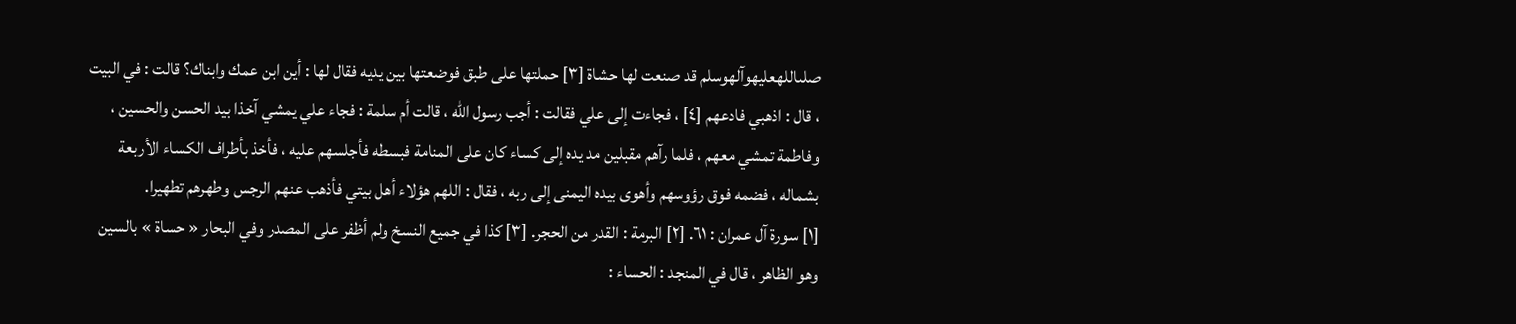صلىاللهعليهوآلهوسلم قد صنعت لها حشاة [٣] حملتها على طبق فوضعتها بين يديه فقال لها : أين ابن عمك وابناك؟ قالت : في البيت ، قال : اذهبي فادعهم [٤] ، فجاءت إلى علي فقالت : أجب رسول الله ، قالت أم سلمة : فجاء علي يمشي آخذا بيد الحسن والحسين ، وفاطمة تمشي معهم ، فلما رآهم مقبلين مد يده إلى كساء كان على المنامة فبسطه فأجلسهم عليه ، فأخذ بأطراف الكساء الأربعة بشماله ، فضمه فوق رؤوسهم وأهوى بيده اليمنى إلى ربه ، فقال : اللهم هؤلاء أهل بيتي فأذهب عنهم الرجس وطهرهم تطهيرا.
[١] سورة آل عمران : ٦١. [٢] البرمة : القدر من الحجر. [٣] كذا في جميع النسخ ولم أظفر على المصدر وفي البحار « حساة » بالسين وهو الظاهر ، قال في المنجد : الحساء :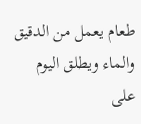طعام يعمل من الدقيق والماء ويطلق اليوم على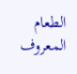الطعام المعروف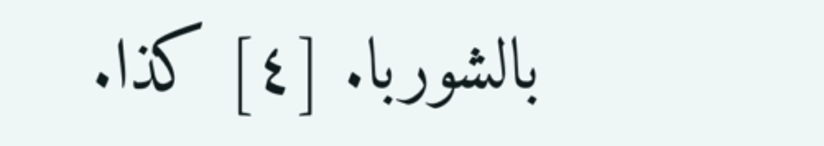بالشوربا. [٤] كذا.